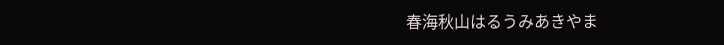春海秋山はるうみあきやま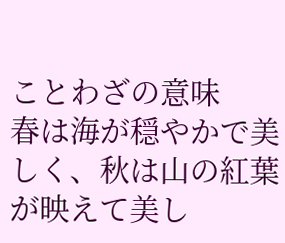ことわざの意味
春は海が穏やかで美しく、秋は山の紅葉が映えて美し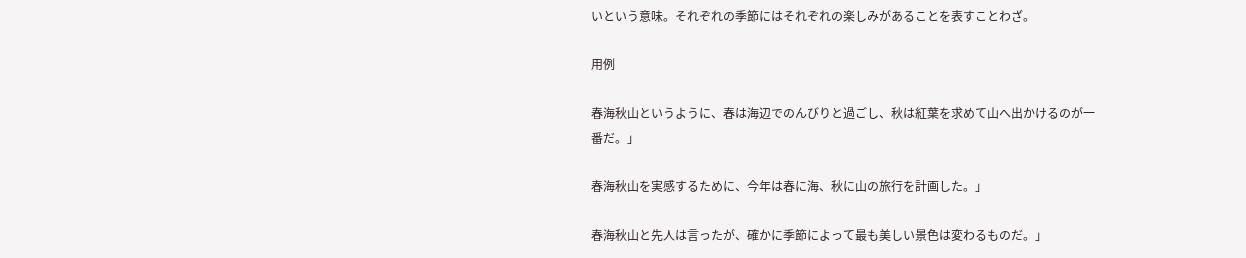いという意味。それぞれの季節にはそれぞれの楽しみがあることを表すことわざ。

用例

春海秋山というように、春は海辺でのんびりと過ごし、秋は紅葉を求めて山へ出かけるのが一番だ。」

春海秋山を実感するために、今年は春に海、秋に山の旅行を計画した。」

春海秋山と先人は言ったが、確かに季節によって最も美しい景色は変わるものだ。」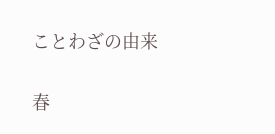ことわざの由来

春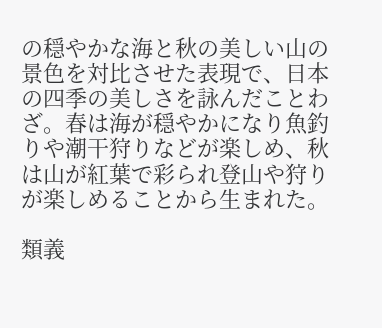の穏やかな海と秋の美しい山の景色を対比させた表現で、日本の四季の美しさを詠んだことわざ。春は海が穏やかになり魚釣りや潮干狩りなどが楽しめ、秋は山が紅葉で彩られ登山や狩りが楽しめることから生まれた。

類義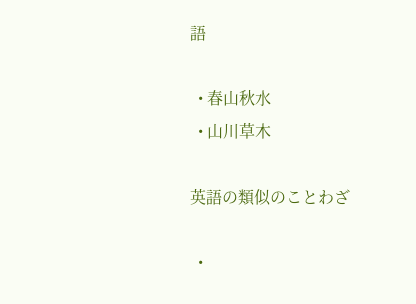語

  • 春山秋水
  • 山川草木

英語の類似のことわざ

  •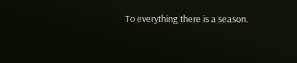To everything there is a season.